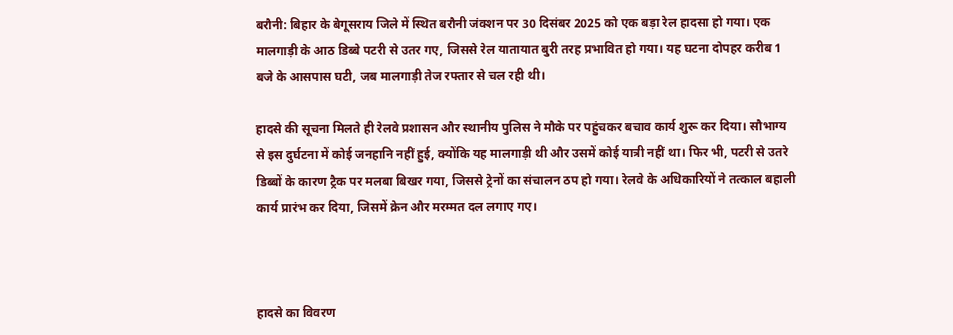बरौनी: बिहार के बेगूसराय जिले में स्थित बरौनी जंक्शन पर 30 दिसंबर 2025 को एक बड़ा रेल हादसा हो गया। एक मालगाड़ी के आठ डिब्बे पटरी से उतर गए, जिससे रेल यातायात बुरी तरह प्रभावित हो गया। यह घटना दोपहर करीब 1 बजे के आसपास घटी, जब मालगाड़ी तेज रफ्तार से चल रही थी।

हादसे की सूचना मिलते ही रेलवे प्रशासन और स्थानीय पुलिस ने मौके पर पहुंचकर बचाव कार्य शुरू कर दिया। सौभाग्य से इस दुर्घटना में कोई जनहानि नहीं हुई, क्योंकि यह मालगाड़ी थी और उसमें कोई यात्री नहीं था। फिर भी, पटरी से उतरे डिब्बों के कारण ट्रैक पर मलबा बिखर गया, जिससे ट्रेनों का संचालन ठप हो गया। रेलवे के अधिकारियों ने तत्काल बहाली कार्य प्रारंभ कर दिया, जिसमें क्रेन और मरम्मत दल लगाए गए।



हादसे का विवरण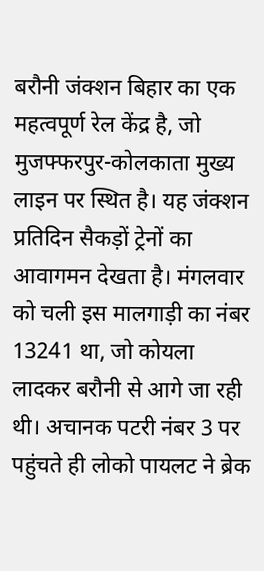बरौनी जंक्शन बिहार का एक महत्वपूर्ण रेल केंद्र है, जो मुजफ्फरपुर-कोलकाता मुख्य लाइन पर स्थित है। यह जंक्शन प्रतिदिन सैकड़ों ट्रेनों का आवागमन देखता है। मंगलवार को चली इस मालगाड़ी का नंबर 13241 था, जो कोयला लादकर बरौनी से आगे जा रही थी। अचानक पटरी नंबर 3 पर पहुंचते ही लोको पायलट ने ब्रेक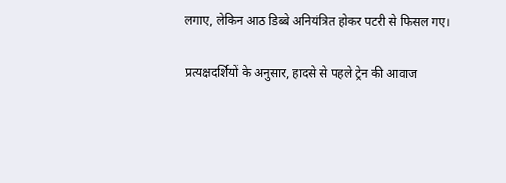लगाए, लेकिन आठ डिब्बे अनियंत्रित होकर पटरी से फिसल गए।

प्रत्यक्षदर्शियों के अनुसार, हादसे से पहले ट्रेन की आवाज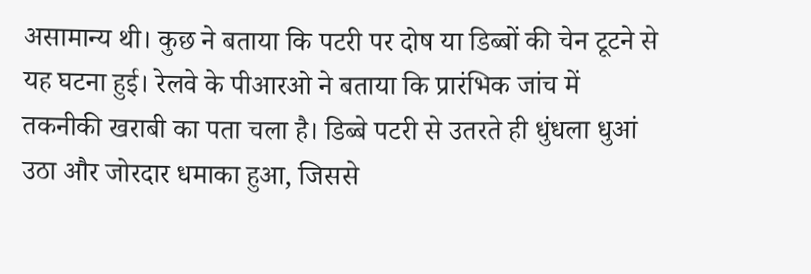असामान्य थी। कुछ ने बताया कि पटरी पर दोष या डिब्बों की चेन टूटने से यह घटना हुई। रेलवे के पीआरओ ने बताया कि प्रारंभिक जांच में तकनीकी खराबी का पता चला है। डिब्बे पटरी से उतरते ही धुंधला धुआं उठा और जोरदार धमाका हुआ, जिससे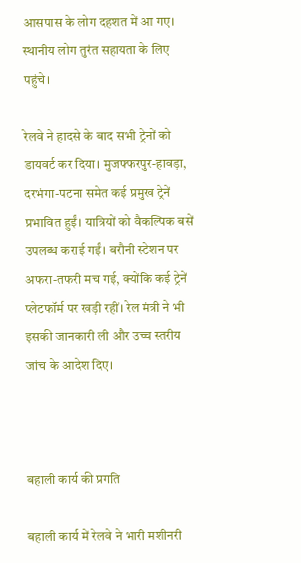आसपास के लोग दहशत में आ गए। स्थानीय लोग तुरंत सहायता के लिए पहुंचे।

रेलवे ने हादसे के बाद सभी ट्रेनों को डायवर्ट कर दिया। मुजफ्फरपुर-हावड़ा, दरभंगा-पटना समेत कई प्रमुख ट्रेनें प्रभावित हुईं। यात्रियों को वैकल्पिक बसें उपलब्ध कराई गईं। बरौनी स्टेशन पर अफरा-तफरी मच गई, क्योंकि कई ट्रेनें प्लेटफॉर्म पर खड़ी रहीं। रेल मंत्री ने भी इसकी जानकारी ली और उच्च स्तरीय जांच के आदेश दिए।



बहाली कार्य की प्रगति

बहाली कार्य में रेलवे ने भारी मशीनरी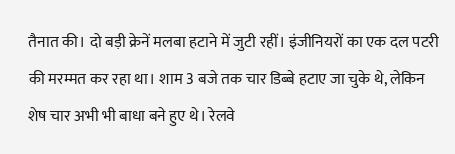तैनात की। दो बड़ी क्रेनें मलबा हटाने में जुटी रहीं। इंजीनियरों का एक दल पटरी की मरम्मत कर रहा था। शाम 3 बजे तक चार डिब्बे हटाए जा चुके थे, लेकिन शेष चार अभी भी बाधा बने हुए थे। रेलवे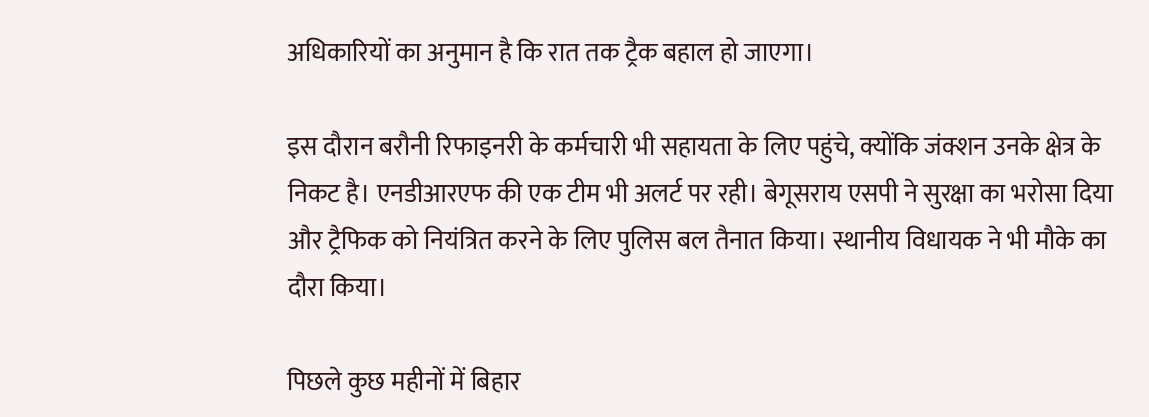अधिकारियों का अनुमान है कि रात तक ट्रैक बहाल हो जाएगा।

इस दौरान बरौनी रिफाइनरी के कर्मचारी भी सहायता के लिए पहुंचे, क्योंकि जंक्शन उनके क्षेत्र के निकट है। एनडीआरएफ की एक टीम भी अलर्ट पर रही। बेगूसराय एसपी ने सुरक्षा का भरोसा दिया और ट्रैफिक को नियंत्रित करने के लिए पुलिस बल तैनात किया। स्थानीय विधायक ने भी मौके का दौरा किया।

पिछले कुछ महीनों में बिहार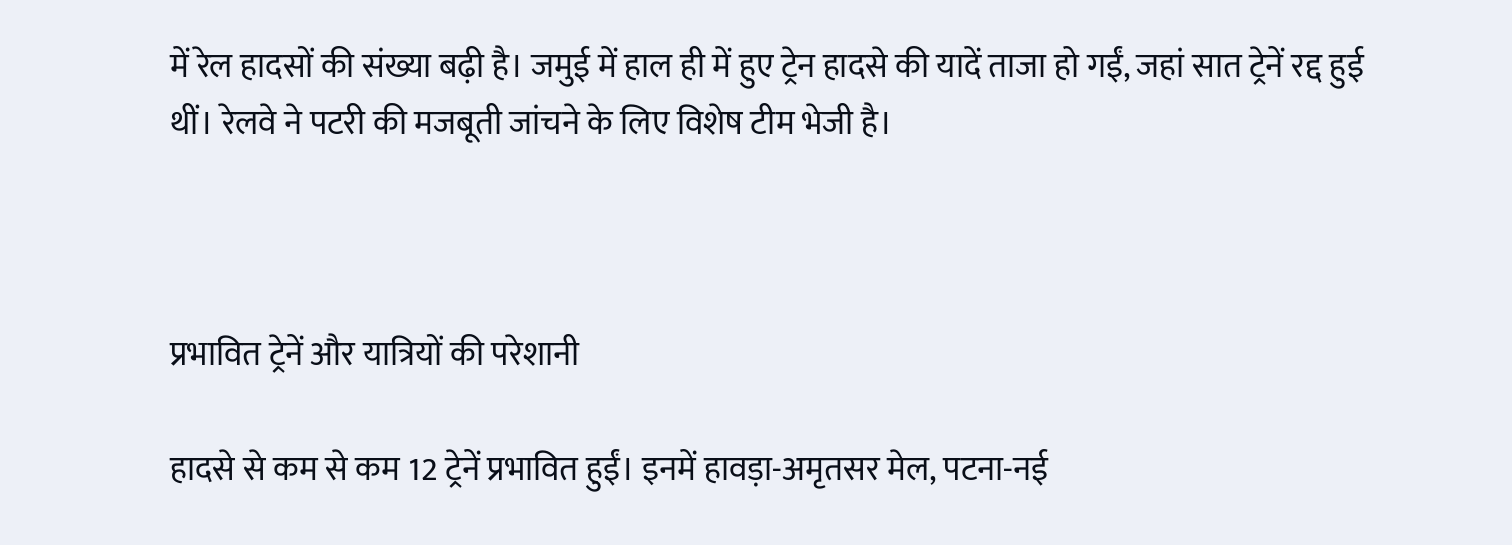में रेल हादसों की संख्या बढ़ी है। जमुई में हाल ही में हुए ट्रेन हादसे की यादें ताजा हो गईं, जहां सात ट्रेनें रद्द हुई थीं। रेलवे ने पटरी की मजबूती जांचने के लिए विशेष टीम भेजी है।



प्रभावित ट्रेनें और यात्रियों की परेशानी

हादसे से कम से कम 12 ट्रेनें प्रभावित हुईं। इनमें हावड़ा-अमृतसर मेल, पटना-नई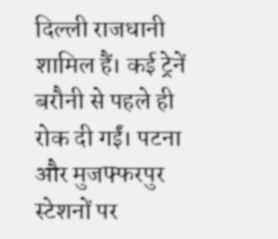दिल्ली राजधानी शामिल हैं। कई ट्रेनें बरौनी से पहले ही रोक दी गईं। पटना और मुजफ्फरपुर स्टेशनों पर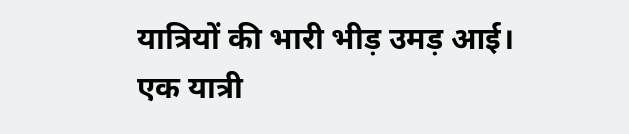यात्रियों की भारी भीड़ उमड़ आई। एक यात्री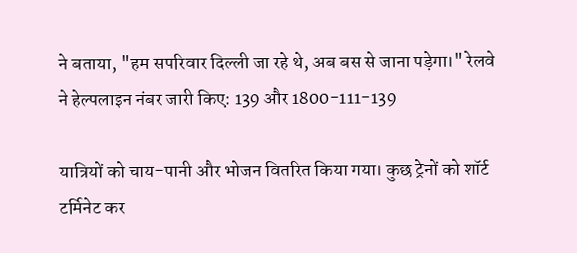ने बताया, "हम सपरिवार दिल्ली जा रहे थे, अब बस से जाना पड़ेगा।" रेलवे ने हेल्पलाइन नंबर जारी किए: 139 और 1800-111-139

यात्रियों को चाय-पानी और भोजन वितरित किया गया। कुछ ट्रेनों को शॉर्ट टर्मिनेट कर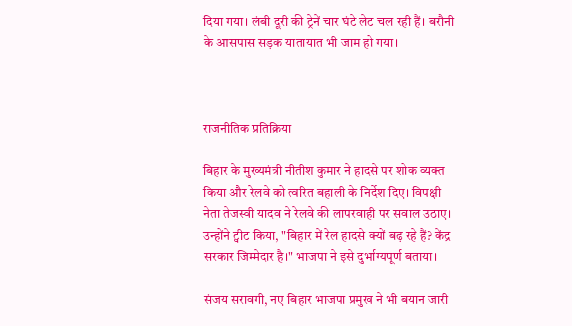दिया गया। लंबी दूरी की ट्रेनें चार घंटे लेट चल रही हैं। बरौनी के आसपास सड़क यातायात भी जाम हो गया।



राजनीतिक प्रतिक्रिया

बिहार के मुख्यमंत्री नीतीश कुमार ने हादसे पर शोक व्यक्त किया और रेलवे को त्वरित बहाली के निर्देश दिए। विपक्षी नेता तेजस्वी यादव ने रेलवे की लापरवाही पर सवाल उठाए। उन्होंने ट्वीट किया, "बिहार में रेल हादसे क्यों बढ़ रहे हैं? केंद्र सरकार जिम्मेदार है।" भाजपा ने इसे दुर्भाग्यपूर्ण बताया।

संजय सरावगी, नए बिहार भाजपा प्रमुख ने भी बयान जारी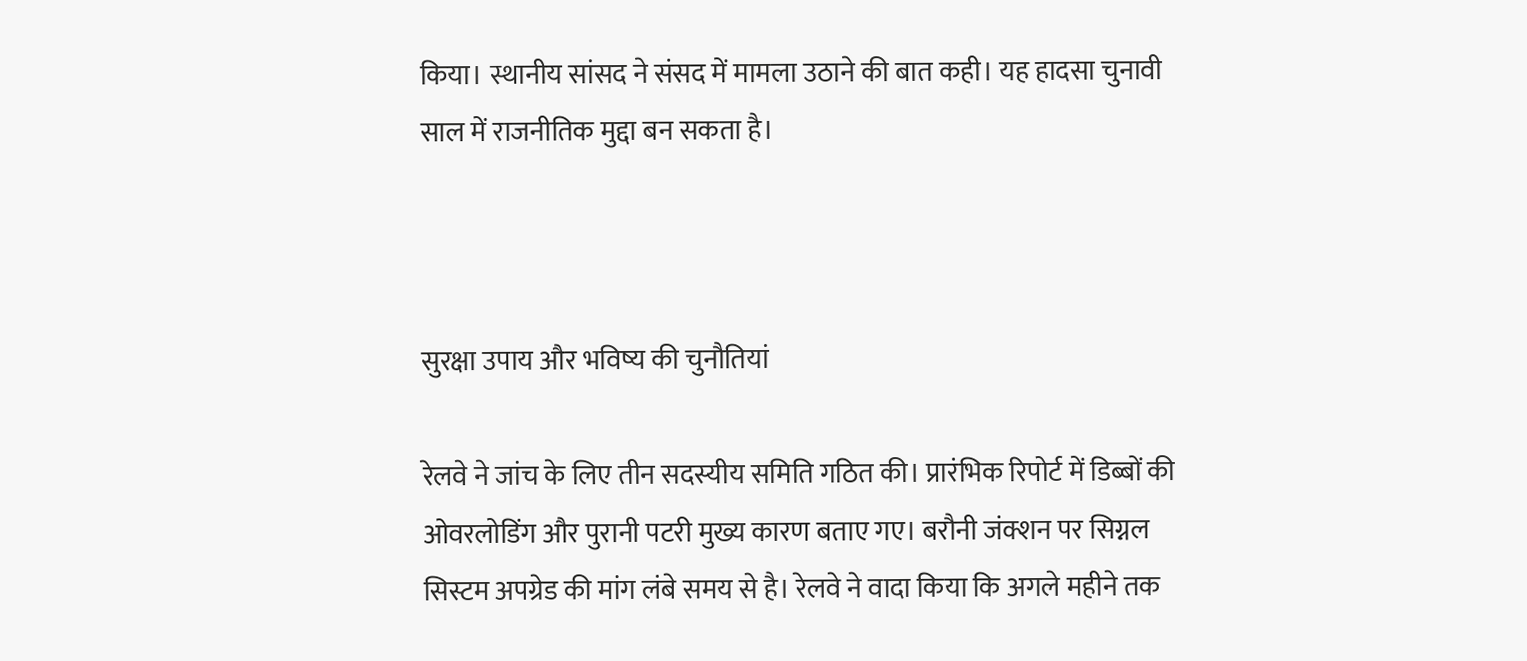किया। स्थानीय सांसद ने संसद में मामला उठाने की बात कही। यह हादसा चुनावी साल में राजनीतिक मुद्दा बन सकता है।



सुरक्षा उपाय और भविष्य की चुनौतियां

रेलवे ने जांच के लिए तीन सदस्यीय समिति गठित की। प्रारंभिक रिपोर्ट में डिब्बों की ओवरलोडिंग और पुरानी पटरी मुख्य कारण बताए गए। बरौनी जंक्शन पर सिग्नल सिस्टम अपग्रेड की मांग लंबे समय से है। रेलवे ने वादा किया कि अगले महीने तक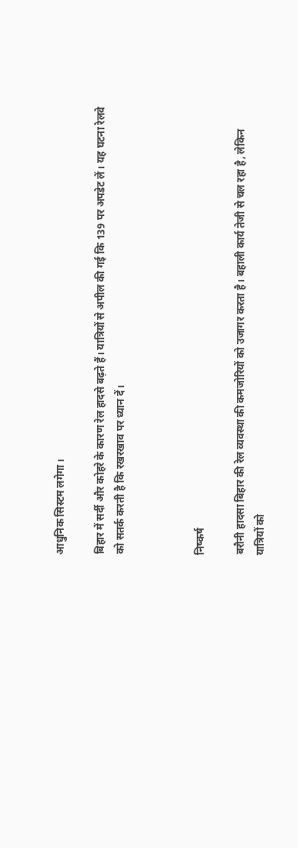आधुनिक सिस्टम लगेगा।

बिहार में सर्दी और कोहरे के कारण रेल हादसे बढ़ते हैं। यात्रियों से अपील की गई कि 139 पर अपडेट लें। यह घटना रेलवे को सतर्क करती है कि रखरखाव पर ध्यान दें।



निष्कर्ष

बरौनी हादसा बिहार की रेल व्यवस्था की कमजोरियों को उजागर करता है। बहाली कार्य तेजी से चल रहा है, लेकिन यात्रियों को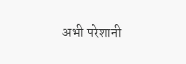अभी परेशानी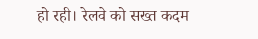हो रही। रेलवे को सख्त कदम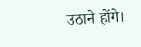उठाने होंगे।